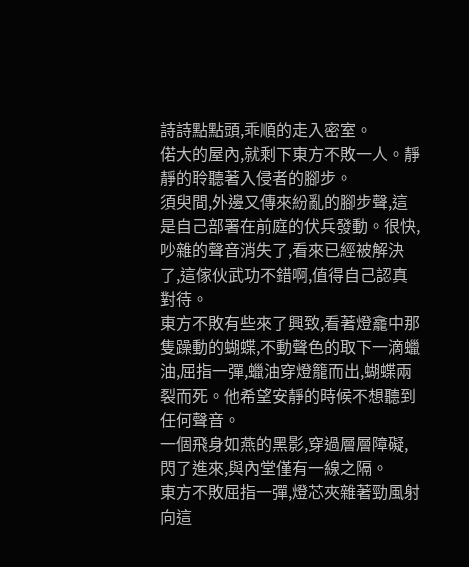詩詩點點頭,乖順的走入密室。
偌大的屋內,就剩下東方不敗一人。靜靜的聆聽著入侵者的腳步。
須臾間,外邊又傳來紛亂的腳步聲,這是自己部署在前庭的伏兵發動。很快,吵雜的聲音消失了,看來已經被解決了,這傢伙武功不錯啊,值得自己認真對待。
東方不敗有些來了興致,看著燈龕中那隻躁動的蝴蝶,不動聲色的取下一滴蠟油,屈指一彈,蠟油穿燈籠而出,蝴蝶兩裂而死。他希望安靜的時候不想聽到任何聲音。
一個飛身如燕的黑影,穿過層層障礙,閃了進來,與內堂僅有一線之隔。
東方不敗屈指一彈,燈芯夾雜著勁風射向這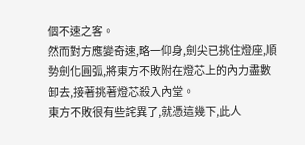個不速之客。
然而對方應變奇速,略一仰身,劍尖已挑住燈座,順勢劍化圓弧,將東方不敗附在燈芯上的內力盡數卸去,接著挑著燈芯殺入內堂。
東方不敗很有些詫異了,就憑這幾下,此人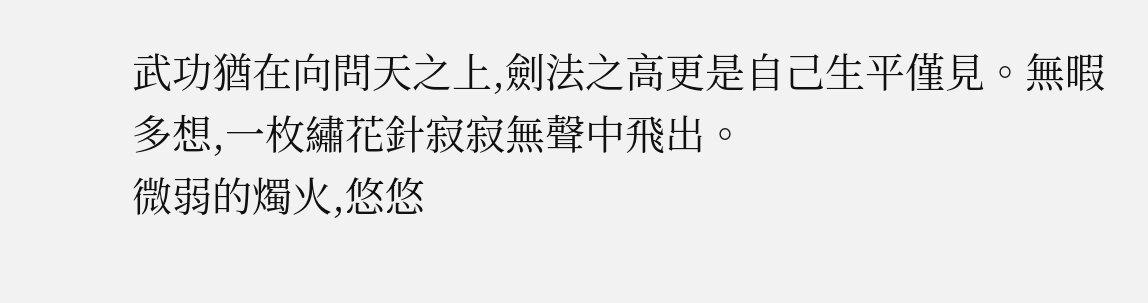武功猶在向問天之上,劍法之高更是自己生平僅見。無暇多想,一枚繡花針寂寂無聲中飛出。
微弱的燭火,悠悠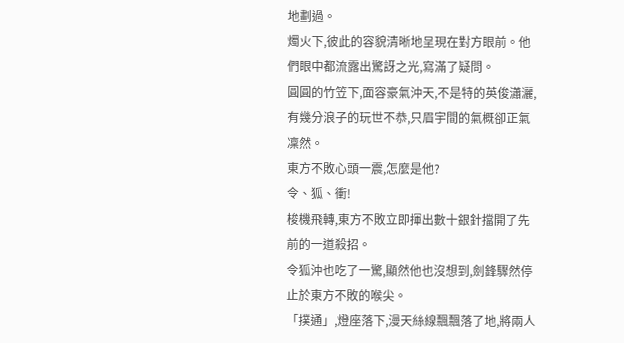地劃過。
燭火下,彼此的容貌清晰地呈現在對方眼前。他們眼中都流露出驚訝之光,寫滿了疑問。
圓圓的竹笠下,面容豪氣沖天,不是特的英俊瀟灑,有幾分浪子的玩世不恭,只眉宇間的氣概卻正氣凜然。
東方不敗心頭一震,怎麼是他?
令、狐、衝!
梭機飛轉,東方不敗立即揮出數十銀針擋開了先前的一道殺招。
令狐沖也吃了一驚,顯然他也沒想到,劍鋒驟然停止於東方不敗的喉尖。
「撲通」,燈座落下,漫天絲線飄飄落了地,將兩人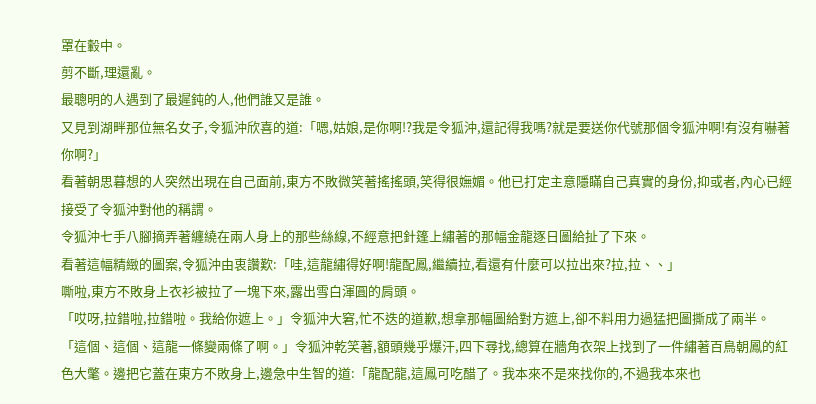罩在轂中。
剪不斷,理還亂。
最聰明的人遇到了最遲鈍的人,他們誰又是誰。
又見到湖畔那位無名女子,令狐沖欣喜的道:「嗯,姑娘,是你啊!?我是令狐沖,還記得我嗎?就是要送你代號那個令狐沖啊!有沒有嚇著你啊?」
看著朝思暮想的人突然出現在自己面前,東方不敗微笑著搖搖頭,笑得很嫵媚。他已打定主意隱瞞自己真實的身份,抑或者,內心已經接受了令狐沖對他的稱謂。
令狐沖七手八腳摘弄著纏繞在兩人身上的那些絲線,不經意把針篷上繡著的那幅金龍逐日圖給扯了下來。
看著這幅精緻的圖案,令狐沖由衷讚歎:「哇,這龍繡得好啊!龍配鳳,繼續拉,看還有什麼可以拉出來?拉,拉、、」
嘶啦,東方不敗身上衣衫被拉了一塊下來,露出雪白渾圓的肩頭。
「哎呀,拉錯啦,拉錯啦。我給你遮上。」令狐沖大窘,忙不迭的道歉,想拿那幅圖給對方遮上,卻不料用力過猛把圖撕成了兩半。
「這個、這個、這龍一條變兩條了啊。」令狐沖乾笑著,額頭幾乎爆汗,四下尋找,總算在牆角衣架上找到了一件繡著百鳥朝鳳的紅色大氅。邊把它蓋在東方不敗身上,邊急中生智的道:「龍配龍,這鳳可吃醋了。我本來不是來找你的,不過我本來也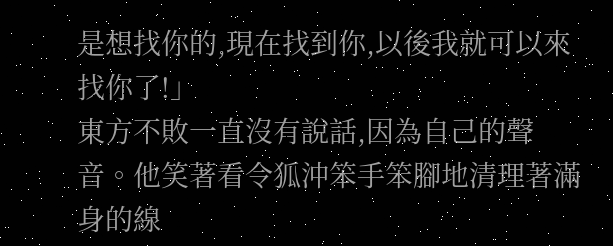是想找你的,現在找到你,以後我就可以來找你了!」
東方不敗一直沒有說話,因為自己的聲音。他笑著看令狐沖笨手笨腳地清理著滿身的線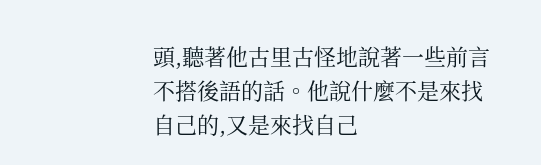頭,聽著他古里古怪地說著一些前言不搭後語的話。他說什麼不是來找自己的,又是來找自己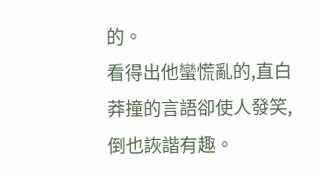的。
看得出他蠻慌亂的,直白莽撞的言語卻使人發笑,倒也詼諧有趣。